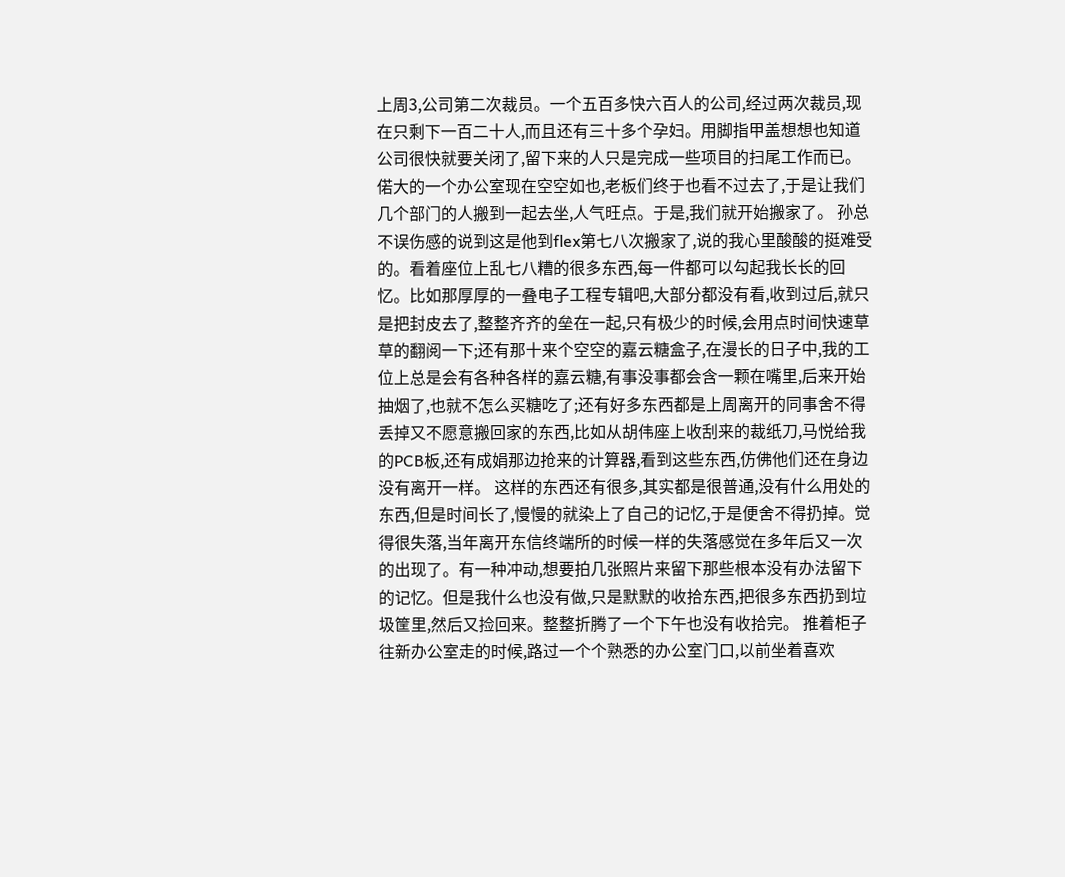上周3,公司第二次裁员。一个五百多快六百人的公司,经过两次裁员,现在只剩下一百二十人,而且还有三十多个孕妇。用脚指甲盖想想也知道公司很快就要关闭了,留下来的人只是完成一些项目的扫尾工作而已。偌大的一个办公室现在空空如也,老板们终于也看不过去了,于是让我们几个部门的人搬到一起去坐,人气旺点。于是,我们就开始搬家了。 孙总不误伤感的说到这是他到flex第七八次搬家了,说的我心里酸酸的挺难受的。看着座位上乱七八糟的很多东西,每一件都可以勾起我长长的回忆。比如那厚厚的一叠电子工程专辑吧,大部分都没有看,收到过后,就只是把封皮去了,整整齐齐的垒在一起,只有极少的时候,会用点时间快速草草的翻阅一下;还有那十来个空空的嘉云糖盒子,在漫长的日子中,我的工位上总是会有各种各样的嘉云糖,有事没事都会含一颗在嘴里,后来开始抽烟了,也就不怎么买糖吃了;还有好多东西都是上周离开的同事舍不得丢掉又不愿意搬回家的东西,比如从胡伟座上收刮来的裁纸刀,马悦给我的PCB板,还有成娟那边抢来的计算器,看到这些东西,仿佛他们还在身边没有离开一样。 这样的东西还有很多,其实都是很普通,没有什么用处的东西,但是时间长了,慢慢的就染上了自己的记忆,于是便舍不得扔掉。觉得很失落,当年离开东信终端所的时候一样的失落感觉在多年后又一次的出现了。有一种冲动,想要拍几张照片来留下那些根本没有办法留下的记忆。但是我什么也没有做,只是默默的收拾东西,把很多东西扔到垃圾筐里,然后又捡回来。整整折腾了一个下午也没有收拾完。 推着柜子往新办公室走的时候,路过一个个熟悉的办公室门口,以前坐着喜欢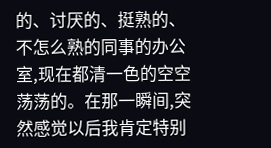的、讨厌的、挺熟的、不怎么熟的同事的办公室,现在都清一色的空空荡荡的。在那一瞬间,突然感觉以后我肯定特别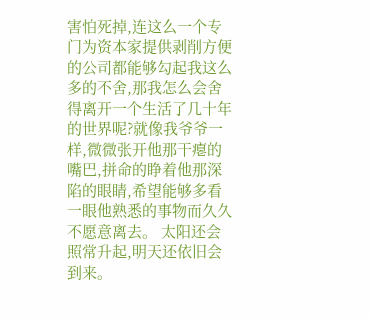害怕死掉,连这么一个专门为资本家提供剥削方便的公司都能够勾起我这么多的不舍,那我怎么会舍得离开一个生活了几十年的世界呢?就像我爷爷一样,微微张开他那干瘪的嘴巴,拼命的睁着他那深陷的眼睛,希望能够多看一眼他熟悉的事物而久久不愿意离去。 太阳还会照常升起,明天还依旧会到来。